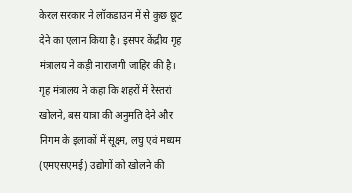केरल सरकार ने लॉकडाउन में से कुछ छूट देने का एलान किया है। इसपर केंद्रीय गृह मंत्रालय ने कड़ी नाराजगी जाहिर की है। गृह मंत्रालय ने कहा कि शहरों में रेस्तरां खोलने, बस यात्रा की अनुमति देने और निगम के इलाकों में सूक्ष्म, लघु एवं मध्यम (एमएसएमई) उद्योगों को खोलने की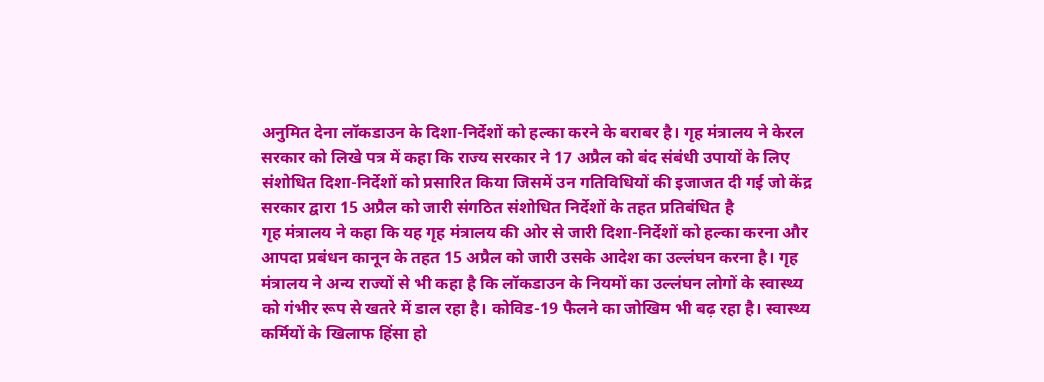अनुमित देना लॉकडाउन के दिशा-निर्देशों को हल्का करने के बराबर है। गृह मंत्रालय ने केरल सरकार को लिखे पत्र में कहा कि राज्य सरकार ने 17 अप्रैल को बंद संबंधी उपायों के लिए संशोधित दिशा-निर्देशों को प्रसारित किया जिसमें उन गतिविधियों की इजाजत दी गई जो केंद्र सरकार द्वारा 15 अप्रैल को जारी संगठित संशोधित निर्देशों के तहत प्रतिबंधित है
गृह मंत्रालय ने कहा कि यह गृह मंत्रालय की ओर से जारी दिशा-निर्देशों को हल्का करना और आपदा प्रबंधन कानून के तहत 15 अप्रैल को जारी उसके आदेश का उल्लंघन करना है। गृह मंत्रालय ने अन्य राज्यों से भी कहा है कि लॉकडाउन के नियमों का उल्लंघन लोगों के स्वास्थ्य को गंभीर रूप से खतरे में डाल रहा है। कोविड-19 फैलने का जोखिम भी बढ़ रहा है। स्वास्थ्य कर्मियों के खिलाफ हिंसा हो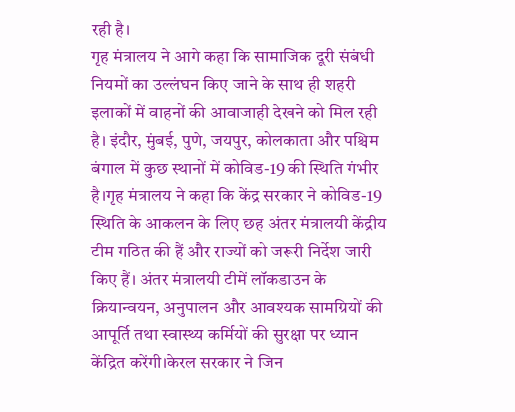रही है।
गृह मंत्रालय ने आगे कहा कि सामाजिक दूरी संबंधी नियमों का उल्लंघन किए जाने के साथ ही शहरी इलाकों में वाहनों की आवाजाही देखने को मिल रही है। इंदौर, मुंबई, पुणे, जयपुर, कोलकाता और पश्चिम बंगाल में कुछ स्थानों में कोविड-19 की स्थिति गंभीर है।गृह मंत्रालय ने कहा कि केंद्र सरकार ने कोविड-19 स्थिति के आकलन के लिए छह अंतर मंत्रालयी केंद्रीय टीम गठित की हैं और राज्यों को जरूरी निर्देश जारी किए हैं। अंतर मंत्रालयी टीमें लॉकडाउन के क्रियान्वयन, अनुपालन और आवश्यक सामग्रियों की आपूर्ति तथा स्वास्थ्य कर्मियों की सुरक्षा पर ध्यान केंद्रित करेंगी।केरल सरकार ने जिन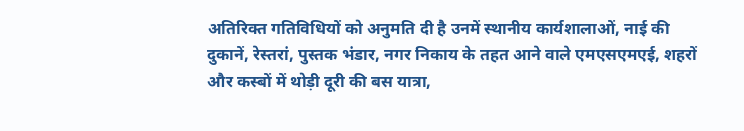अतिरिक्त गतिविधियों को अनुमति दी है उनमें स्थानीय कार्यशालाओं, नाई की दुकानें, रेस्तरां, पुस्तक भंडार, नगर निकाय के तहत आने वाले एमएसएमएई, शहरों और कस्बों में थोड़ी दूरी की बस यात्रा,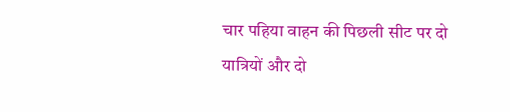चार पहिया वाहन की पिछली सीट पर दो यात्रियों और दो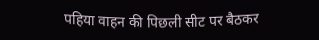पहिया वाहन की पिछली सीट पर बैठकर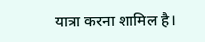यात्रा करना शामिल है।